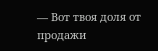— Вот твоя доля от продажи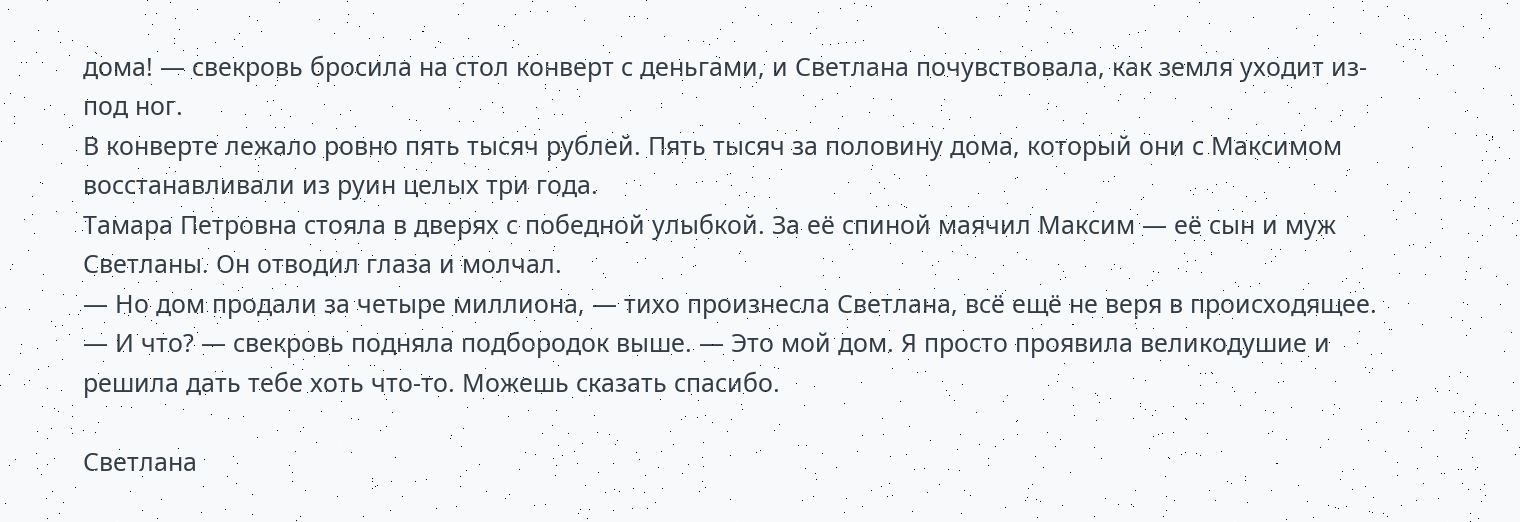дома! — свекровь бросила на стол конверт с деньгами, и Светлана почувствовала, как земля уходит из-под ног.
В конверте лежало ровно пять тысяч рублей. Пять тысяч за половину дома, который они с Максимом восстанавливали из руин целых три года.
Тамара Петровна стояла в дверях с победной улыбкой. За её спиной маячил Максим — её сын и муж Светланы. Он отводил глаза и молчал.
— Но дом продали за четыре миллиона, — тихо произнесла Светлана, всё ещё не веря в происходящее.
— И что? — свекровь подняла подбородок выше. — Это мой дом. Я просто проявила великодушие и решила дать тебе хоть что-то. Можешь сказать спасибо.

Светлана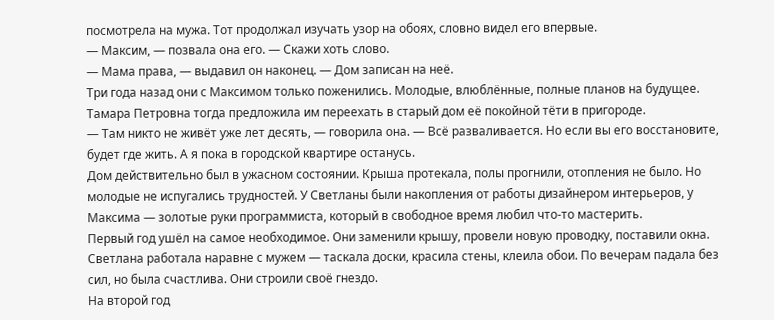посмотрела на мужа. Тот продолжал изучать узор на обоях, словно видел его впервые.
— Максим, — позвала она его. — Скажи хоть слово.
— Мама права, — выдавил он наконец. — Дом записан на неё.
Три года назад они с Максимом только поженились. Молодые, влюблённые, полные планов на будущее. Тамара Петровна тогда предложила им переехать в старый дом её покойной тёти в пригороде.
— Там никто не живёт уже лет десять, — говорила она. — Всё разваливается. Но если вы его восстановите, будет где жить. А я пока в городской квартире останусь.
Дом действительно был в ужасном состоянии. Крыша протекала, полы прогнили, отопления не было. Но молодые не испугались трудностей. У Светланы были накопления от работы дизайнером интерьеров, у Максима — золотые руки программиста, который в свободное время любил что-то мастерить.
Первый год ушёл на самое необходимое. Они заменили крышу, провели новую проводку, поставили окна. Светлана работала наравне с мужем — таскала доски, красила стены, клеила обои. По вечерам падала без сил, но была счастлива. Они строили своё гнездо.
На второй год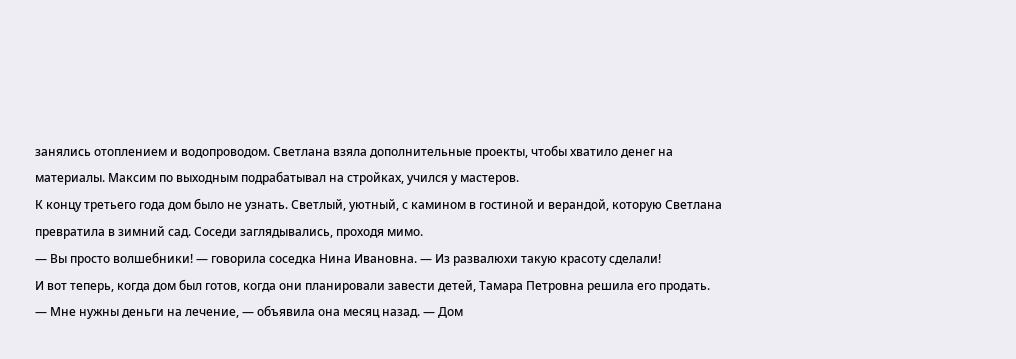занялись отоплением и водопроводом. Светлана взяла дополнительные проекты, чтобы хватило денег на материалы. Максим по выходным подрабатывал на стройках, учился у мастеров.
К концу третьего года дом было не узнать. Светлый, уютный, с камином в гостиной и верандой, которую Светлана превратила в зимний сад. Соседи заглядывались, проходя мимо.
— Вы просто волшебники! — говорила соседка Нина Ивановна. — Из развалюхи такую красоту сделали!
И вот теперь, когда дом был готов, когда они планировали завести детей, Тамара Петровна решила его продать.
— Мне нужны деньги на лечение, — объявила она месяц назад. — Дом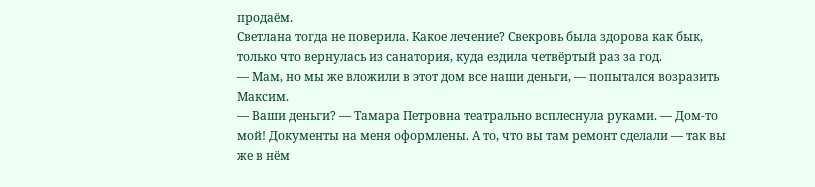продаём.
Светлана тогда не поверила. Какое лечение? Свекровь была здорова как бык, только что вернулась из санатория, куда ездила четвёртый раз за год.
— Мам, но мы же вложили в этот дом все наши деньги, — попытался возразить Максим.
— Ваши деньги? — Тамара Петровна театрально всплеснула руками. — Дом-то мой! Документы на меня оформлены. А то, что вы там ремонт сделали — так вы же в нём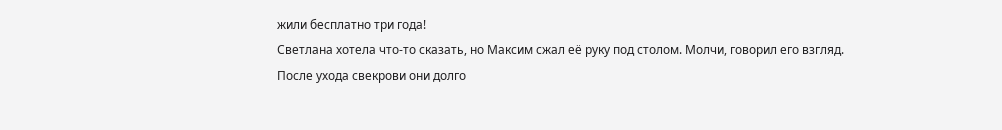жили бесплатно три года!
Светлана хотела что-то сказать, но Максим сжал её руку под столом. Молчи, говорил его взгляд.
После ухода свекрови они долго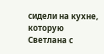сидели на кухне, которую Светлана с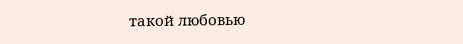такой любовью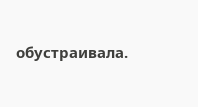обустраивала.